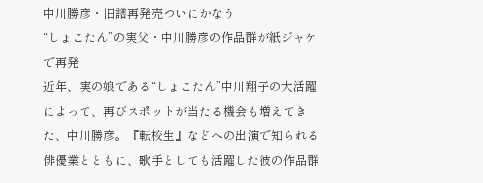中川勝彦・旧譜再発売ついにかなう
“しょこたん”の実父・中川勝彦の作品群が紙ジャケで再発
近年、実の娘である“しょこたん”中川翔子の大活躍によって、再びスポットが当たる機会も増えてきた、中川勝彦。『転校生』などへの出演で知られる俳優業とともに、歌手としても活躍した彼の作品群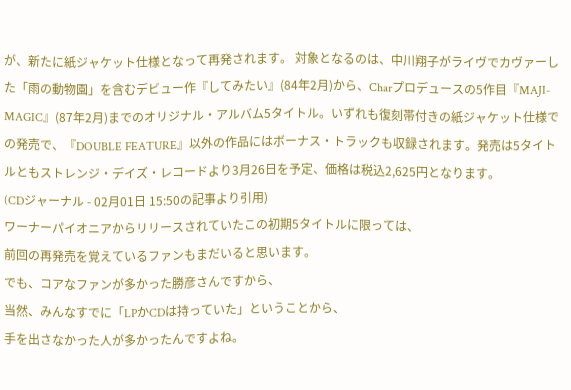が、新たに紙ジャケット仕様となって再発されます。 対象となるのは、中川翔子がライヴでカヴァーした「雨の動物園」を含むデビュー作『してみたい』(84年2月)から、Charプロデュースの5作目『MAJI-MAGIC』(87年2月)までのオリジナル・アルバム5タイトル。いずれも復刻帯付きの紙ジャケット仕様での発売で、『DOUBLE FEATURE』以外の作品にはボーナス・トラックも収録されます。発売は5タイトルともストレンジ・デイズ・レコードより3月26日を予定、価格は税込2,625円となります。
(CDジャーナル - 02月01日 15:50の記事より引用)
ワーナーパイオニアからリリースされていたこの初期5タイトルに限っては、
前回の再発売を覚えているファンもまだいると思います。
でも、コアなファンが多かった勝彦さんですから、
当然、みんなすでに「LPかCDは持っていた」ということから、
手を出さなかった人が多かったんですよね。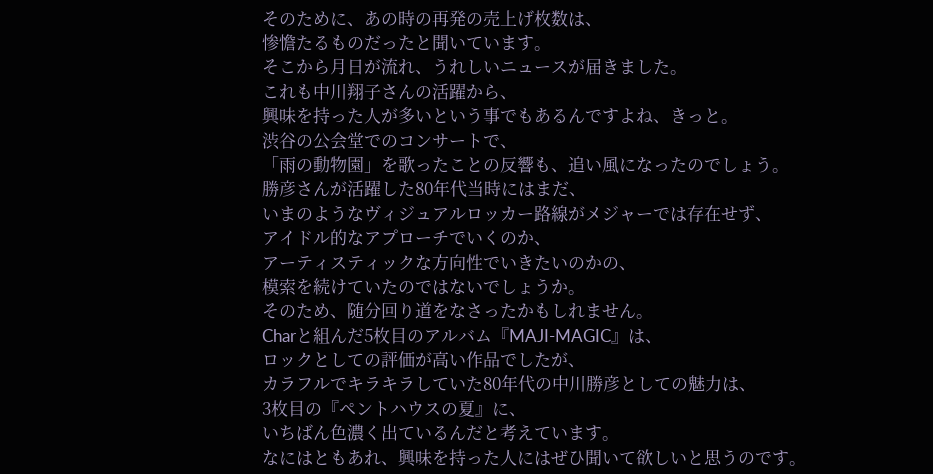そのために、あの時の再発の売上げ枚数は、
惨憺たるものだったと聞いています。
そこから月日が流れ、うれしいニュースが届きました。
これも中川翔子さんの活躍から、
興味を持った人が多いという事でもあるんですよね、きっと。
渋谷の公会堂でのコンサートで、
「雨の動物園」を歌ったことの反響も、追い風になったのでしょう。
勝彦さんが活躍した80年代当時にはまだ、
いまのようなヴィジュアルロッカー路線がメジャーでは存在せず、
アイドル的なアプローチでいくのか、
アーティスティックな方向性でいきたいのかの、
模索を続けていたのではないでしょうか。
そのため、随分回り道をなさったかもしれません。
Charと組んだ5枚目のアルバム『MAJI-MAGIC』は、
ロックとしての評価が高い作品でしたが、
カラフルでキラキラしていた80年代の中川勝彦としての魅力は、
3枚目の『ペントハウスの夏』に、
いちばん色濃く出ているんだと考えています。
なにはともあれ、興味を持った人にはぜひ聞いて欲しいと思うのです。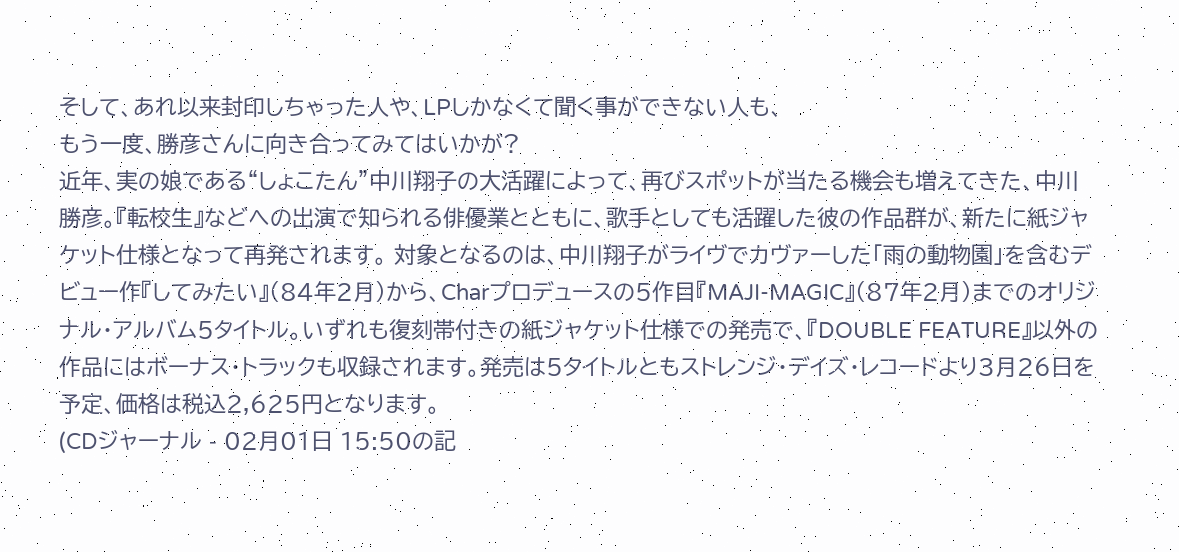そして、あれ以来封印しちゃった人や、LPしかなくて聞く事ができない人も、
もう一度、勝彦さんに向き合ってみてはいかが?
近年、実の娘である“しょこたん”中川翔子の大活躍によって、再びスポットが当たる機会も増えてきた、中川勝彦。『転校生』などへの出演で知られる俳優業とともに、歌手としても活躍した彼の作品群が、新たに紙ジャケット仕様となって再発されます。 対象となるのは、中川翔子がライヴでカヴァーした「雨の動物園」を含むデビュー作『してみたい』(84年2月)から、Charプロデュースの5作目『MAJI-MAGIC』(87年2月)までのオリジナル・アルバム5タイトル。いずれも復刻帯付きの紙ジャケット仕様での発売で、『DOUBLE FEATURE』以外の作品にはボーナス・トラックも収録されます。発売は5タイトルともストレンジ・デイズ・レコードより3月26日を予定、価格は税込2,625円となります。
(CDジャーナル - 02月01日 15:50の記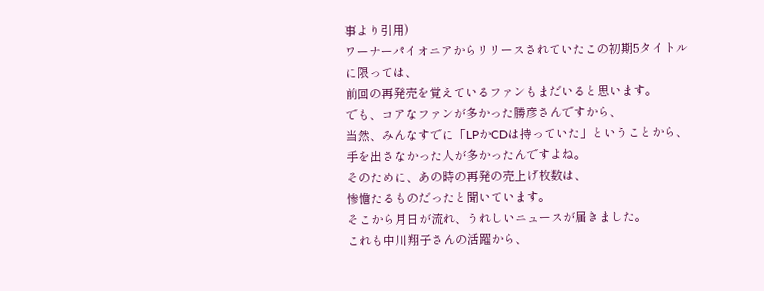事より引用)
ワーナーパイオニアからリリースされていたこの初期5タイトルに限っては、
前回の再発売を覚えているファンもまだいると思います。
でも、コアなファンが多かった勝彦さんですから、
当然、みんなすでに「LPかCDは持っていた」ということから、
手を出さなかった人が多かったんですよね。
そのために、あの時の再発の売上げ枚数は、
惨憺たるものだったと聞いています。
そこから月日が流れ、うれしいニュースが届きました。
これも中川翔子さんの活躍から、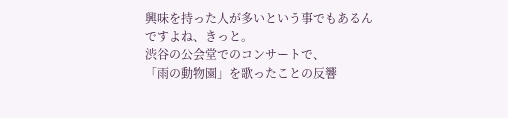興味を持った人が多いという事でもあるんですよね、きっと。
渋谷の公会堂でのコンサートで、
「雨の動物園」を歌ったことの反響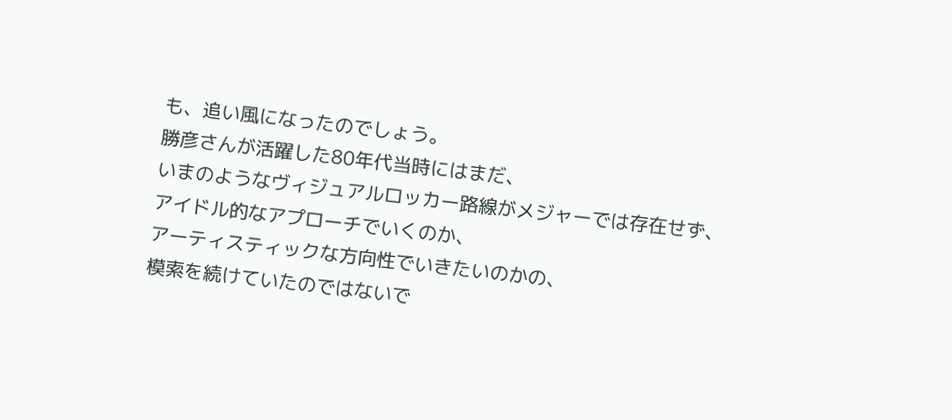も、追い風になったのでしょう。
勝彦さんが活躍した80年代当時にはまだ、
いまのようなヴィジュアルロッカー路線がメジャーでは存在せず、
アイドル的なアプローチでいくのか、
アーティスティックな方向性でいきたいのかの、
模索を続けていたのではないで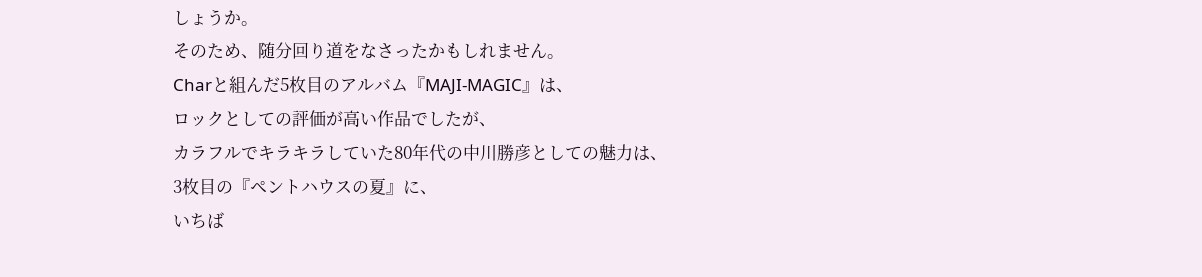しょうか。
そのため、随分回り道をなさったかもしれません。
Charと組んだ5枚目のアルバム『MAJI-MAGIC』は、
ロックとしての評価が高い作品でしたが、
カラフルでキラキラしていた80年代の中川勝彦としての魅力は、
3枚目の『ペントハウスの夏』に、
いちば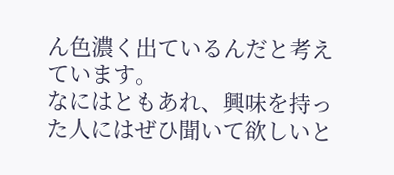ん色濃く出ているんだと考えています。
なにはともあれ、興味を持った人にはぜひ聞いて欲しいと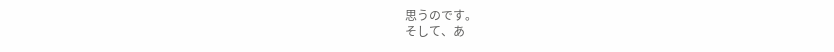思うのです。
そして、あ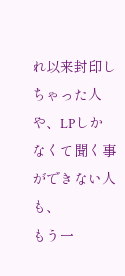れ以来封印しちゃった人や、LPしかなくて聞く事ができない人も、
もう一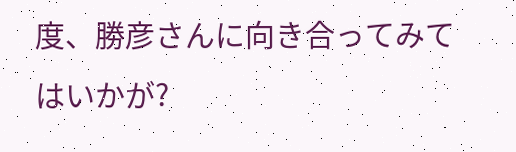度、勝彦さんに向き合ってみてはいかが?